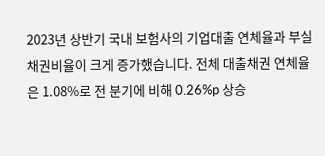2023년 상반기 국내 보험사의 기업대출 연체율과 부실채권비율이 크게 증가했습니다. 전체 대출채권 연체율은 1.08%로 전 분기에 비해 0.26%p 상승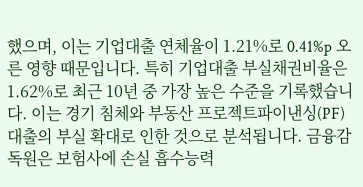했으며, 이는 기업대출 연체율이 1.21%로 0.41%p 오른 영향 때문입니다. 특히 기업대출 부실채권비율은 1.62%로 최근 10년 중 가장 높은 수준을 기록했습니다. 이는 경기 침체와 부동산 프로젝트파이낸싱(PF) 대출의 부실 확대로 인한 것으로 분석됩니다. 금융감독원은 보험사에 손실 흡수능력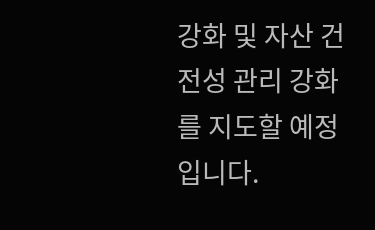강화 및 자산 건전성 관리 강화를 지도할 예정입니다.